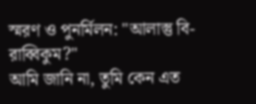স্মরণ ও পুনর্মিলন: "আলাস্তু বি-রাব্বিকুম?"
আমি জানি না, তুমি কেন এত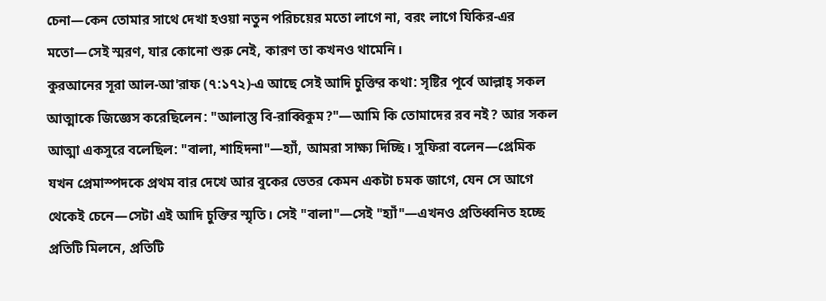চেনা—কেন তোমার সাথে দেখা হওয়া নতুন পরিচয়ের মতো লাগে না, বরং লাগে যিকির-এর মতো—সেই স্মরণ, যার কোনো শুরু নেই, কারণ তা কখনও থামেনি।
কুরআনের সূরা আল-আ'রাফ (৭:১৭২)-এ আছে সেই আদি চুক্তির কথা: সৃষ্টির পূর্বে আল্লাহ্ সকল আত্মাকে জিজ্ঞেস করেছিলেন: "আলাস্তু বি-রাব্বিকুম?"—আমি কি তোমাদের রব নই? আর সকল আত্মা একসুরে বলেছিল: "বালা, শাহিদনা"—হ্যাঁ, আমরা সাক্ষ্য দিচ্ছি। সুফিরা বলেন—প্রেমিক যখন প্রেমাস্পদকে প্রথম বার দেখে আর বুকের ভেতর কেমন একটা চমক জাগে, যেন সে আগে থেকেই চেনে—সেটা এই আদি চুক্তির স্মৃতি। সেই "বালা"—সেই "হ্যাঁ"—এখনও প্রতিধ্বনিত হচ্ছে প্রতিটি মিলনে, প্রতিটি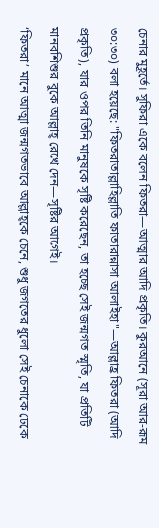চেনার মুহূর্তে। সুফিরা একে বলেন ফিতরা—আত্মার আদি প্রকৃতি। কুরআনে (সূরা আর-রূম ৩০:৩০) বলা হয়েছে: "ফিতরাতাল্লাহিল্লাতি ফাতারান্নাসা আলাইহা"—আল্লাহ্র ফিতরা (আদি প্রকৃতি), যার ওপর তিনি মানুষকে সৃষ্টি করেছেন, তা হচ্ছে সেই জন্মগত স্মৃতি, যা প্রতিটি মানবশিশুর বুকে আল্লাহ্ রেখে দেন—সৃষ্টির আগেই।
‘ফিতরা’ মানে আত্মা জন্মগতভাবে আল্লাহ্কে চেনে, শুধু জগতের ধুলো সেই চেনাকে ঢেকে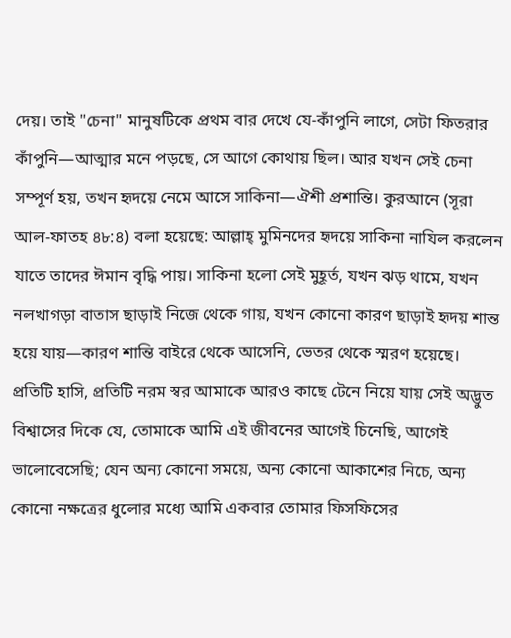দেয়। তাই "চেনা" মানুষটিকে প্রথম বার দেখে যে-কাঁপুনি লাগে, সেটা ফিতরার কাঁপুনি—আত্মার মনে পড়ছে, সে আগে কোথায় ছিল। আর যখন সেই চেনা সম্পূর্ণ হয়, তখন হৃদয়ে নেমে আসে সাকিনা—ঐশী প্রশান্তি। কুরআনে (সূরা আল-ফাতহ ৪৮:৪) বলা হয়েছে: আল্লাহ্ মুমিনদের হৃদয়ে সাকিনা নাযিল করলেন যাতে তাদের ঈমান বৃদ্ধি পায়। সাকিনা হলো সেই মুহূর্ত, যখন ঝড় থামে, যখন নলখাগড়া বাতাস ছাড়াই নিজে থেকে গায়, যখন কোনো কারণ ছাড়াই হৃদয় শান্ত হয়ে যায়—কারণ শান্তি বাইরে থেকে আসেনি, ভেতর থেকে স্মরণ হয়েছে।
প্রতিটি হাসি, প্রতিটি নরম স্বর আমাকে আরও কাছে টেনে নিয়ে যায় সেই অদ্ভুত বিশ্বাসের দিকে যে, তোমাকে আমি এই জীবনের আগেই চিনেছি, আগেই ভালোবেসেছি; যেন অন্য কোনো সময়ে, অন্য কোনো আকাশের নিচে, অন্য কোনো নক্ষত্রের ধুলোর মধ্যে আমি একবার তোমার ফিসফিসের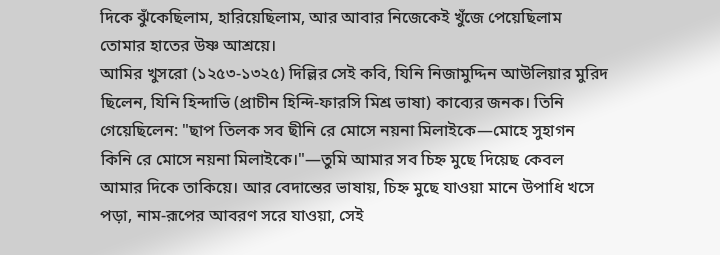দিকে ঝুঁকেছিলাম, হারিয়েছিলাম, আর আবার নিজেকেই খুঁজে পেয়েছিলাম তোমার হাতের উষ্ণ আশ্রয়ে।
আমির খুসরো (১২৫৩-১৩২৫) দিল্লির সেই কবি, যিনি নিজামুদ্দিন আউলিয়ার মুরিদ ছিলেন, যিনি হিন্দাভি (প্রাচীন হিন্দি-ফারসি মিশ্র ভাষা) কাব্যের জনক। তিনি গেয়েছিলেন: "ছাপ তিলক সব ছীনি রে মোসে নয়না মিলাইকে—মোহে সুহাগন কিনি রে মোসে নয়না মিলাইকে।"—তুমি আমার সব চিহ্ন মুছে দিয়েছ কেবল আমার দিকে তাকিয়ে। আর বেদান্তের ভাষায়, চিহ্ন মুছে যাওয়া মানে উপাধি খসে পড়া, নাম-রূপের আবরণ সরে যাওয়া, সেই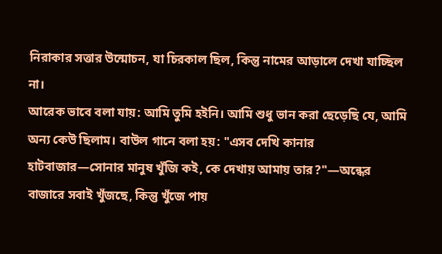নিরাকার সত্তার উন্মোচন, যা চিরকাল ছিল, কিন্তু নামের আড়ালে দেখা যাচ্ছিল না।
আরেক ভাবে বলা যায়: আমি তুমি হইনি। আমি শুধু ভান করা ছেড়েছি যে, আমি অন্য কেউ ছিলাম। বাউল গানে বলা হয়: "এসব দেখি কানার হাটবাজার—সোনার মানুষ খুঁজি কই, কে দেখায় আমায় তার?"—অন্ধের বাজারে সবাই খুঁজছে, কিন্তু খুঁজে পায়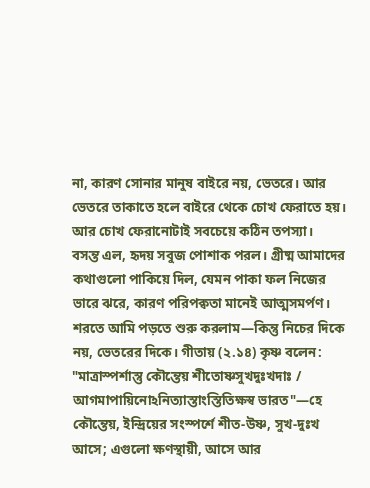না, কারণ সোনার মানুষ বাইরে নয়, ভেতরে। আর ভেতরে তাকাতে হলে বাইরে থেকে চোখ ফেরাতে হয়। আর চোখ ফেরানোটাই সবচেয়ে কঠিন তপস্যা।
বসন্ত এল, হৃদয় সবুজ পোশাক পরল। গ্রীষ্ম আমাদের কথাগুলো পাকিয়ে দিল, যেমন পাকা ফল নিজের ভারে ঝরে, কারণ পরিপক্বতা মানেই আত্মসমর্পণ। শরতে আমি পড়তে শুরু করলাম—কিন্তু নিচের দিকে নয়, ভেতরের দিকে। গীতায় (২.১৪) কৃষ্ণ বলেন: "মাত্রাস্পর্শাস্তু কৌন্তেয় শীতোষ্ণসুখদুঃখদাঃ / আগমাপায়িনোঽনিত্যাস্তাংস্তিতিক্ষস্ব ভারত"—হে কৌন্তেয়, ইন্দ্রিয়ের সংস্পর্শে শীত-উষ্ণ, সুখ-দুঃখ আসে; এগুলো ক্ষণস্থায়ী, আসে আর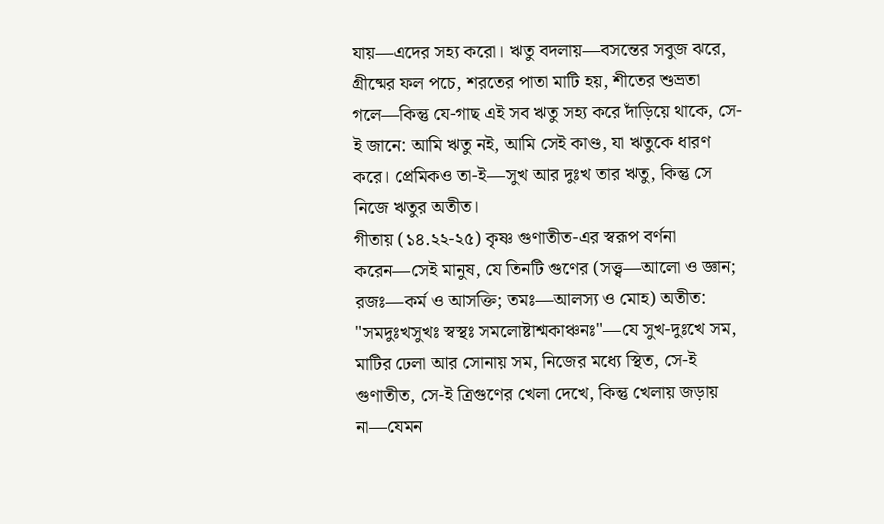যায়—এদের সহ্য করো। ঋতু বদলায়—বসন্তের সবুজ ঝরে, গ্রীষ্মের ফল পচে, শরতের পাতা মাটি হয়, শীতের শুভ্রতা গলে—কিন্তু যে-গাছ এই সব ঋতু সহ্য করে দাঁড়িয়ে থাকে, সে-ই জানে: আমি ঋতু নই, আমি সেই কাণ্ড, যা ঋতুকে ধারণ করে। প্রেমিকও তা-ই—সুখ আর দুঃখ তার ঋতু, কিন্তু সে নিজে ঋতুর অতীত।
গীতায় (১৪.২২-২৫) কৃষ্ণ গুণাতীত-এর স্বরূপ বর্ণনা করেন—সেই মানুষ, যে তিনটি গুণের (সত্ত্ব—আলো ও জ্ঞান; রজঃ—কর্ম ও আসক্তি; তমঃ—আলস্য ও মোহ) অতীত: "সমদুঃখসুখঃ স্বস্থঃ সমলোষ্টাশ্মকাঞ্চনঃ"—যে সুখ-দুঃখে সম, মাটির ঢেলা আর সোনায় সম, নিজের মধ্যে স্থিত, সে-ই গুণাতীত, সে-ই ত্রিগুণের খেলা দেখে, কিন্তু খেলায় জড়ায় না—যেমন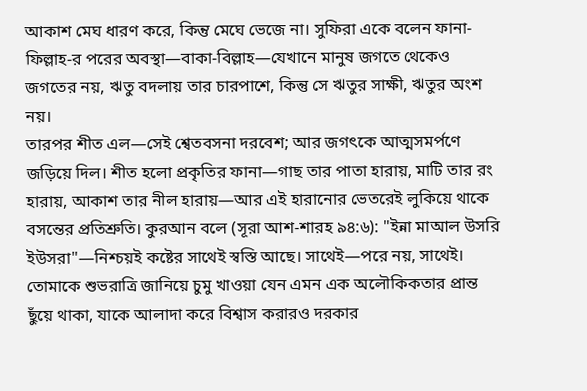আকাশ মেঘ ধারণ করে, কিন্তু মেঘে ভেজে না। সুফিরা একে বলেন ফানা-ফিল্লাহ-র পরের অবস্থা—বাকা-বিল্লাহ—যেখানে মানুষ জগতে থেকেও জগতের নয়, ঋতু বদলায় তার চারপাশে, কিন্তু সে ঋতুর সাক্ষী, ঋতুর অংশ নয়।
তারপর শীত এল—সেই শ্বেতবসনা দরবেশ; আর জগৎকে আত্মসমর্পণে জড়িয়ে দিল। শীত হলো প্রকৃতির ফানা—গাছ তার পাতা হারায়, মাটি তার রং হারায়, আকাশ তার নীল হারায়—আর এই হারানোর ভেতরেই লুকিয়ে থাকে বসন্তের প্রতিশ্রুতি। কুরআন বলে (সূরা আশ-শারহ ৯৪:৬): "ইন্না মাআল উসরি ইউসরা"—নিশ্চয়ই কষ্টের সাথেই স্বস্তি আছে। সাথেই—পরে নয়, সাথেই।
তোমাকে শুভরাত্রি জানিয়ে চুমু খাওয়া যেন এমন এক অলৌকিকতার প্রান্ত ছুঁয়ে থাকা, যাকে আলাদা করে বিশ্বাস করারও দরকার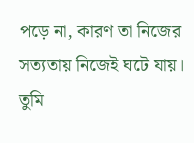পড়ে না, কারণ তা নিজের সত্যতায় নিজেই ঘটে যায়।
তুমি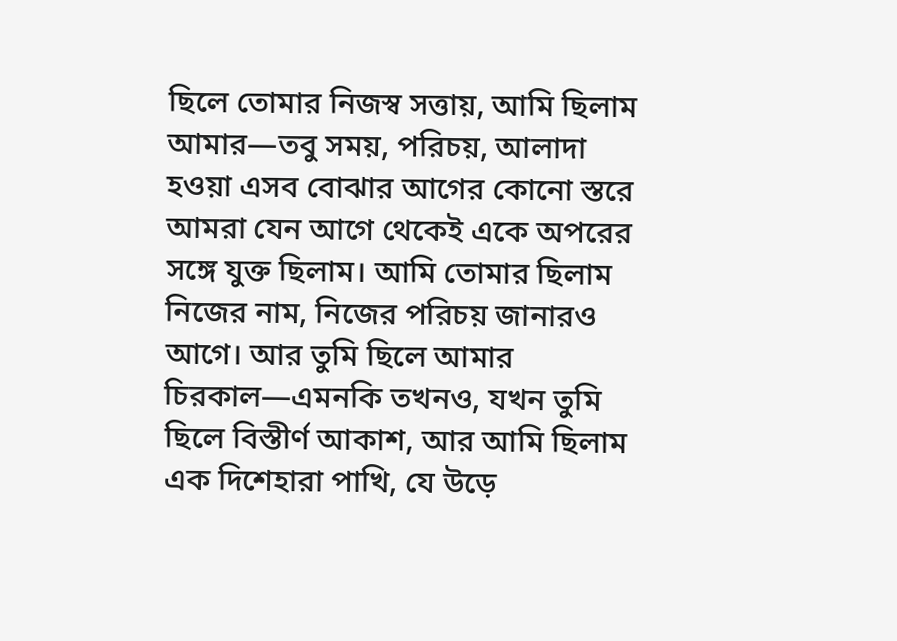ছিলে তোমার নিজস্ব সত্তায়, আমি ছিলাম আমার—তবু সময়, পরিচয়, আলাদা হওয়া এসব বোঝার আগের কোনো স্তরে আমরা যেন আগে থেকেই একে অপরের সঙ্গে যুক্ত ছিলাম। আমি তোমার ছিলাম নিজের নাম, নিজের পরিচয় জানারও আগে। আর তুমি ছিলে আমার চিরকাল—এমনকি তখনও, যখন তুমি ছিলে বিস্তীর্ণ আকাশ, আর আমি ছিলাম এক দিশেহারা পাখি, যে উড়ে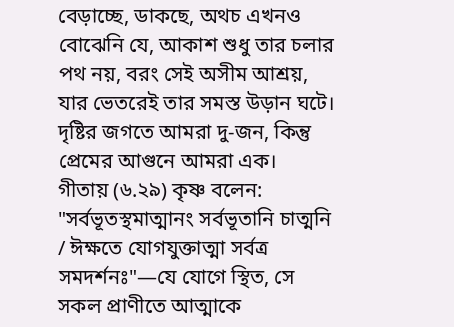বেড়াচ্ছে, ডাকছে, অথচ এখনও বোঝেনি যে, আকাশ শুধু তার চলার পথ নয়, বরং সেই অসীম আশ্রয়, যার ভেতরেই তার সমস্ত উড়ান ঘটে।
দৃষ্টির জগতে আমরা দু-জন, কিন্তু প্রেমের আগুনে আমরা এক।
গীতায় (৬.২৯) কৃষ্ণ বলেন: "সর্বভূতস্থমাত্মানং সর্বভূতানি চাত্মনি / ঈক্ষতে যোগযুক্তাত্মা সর্বত্র সমদর্শনঃ"—যে যোগে স্থিত, সে সকল প্রাণীতে আত্মাকে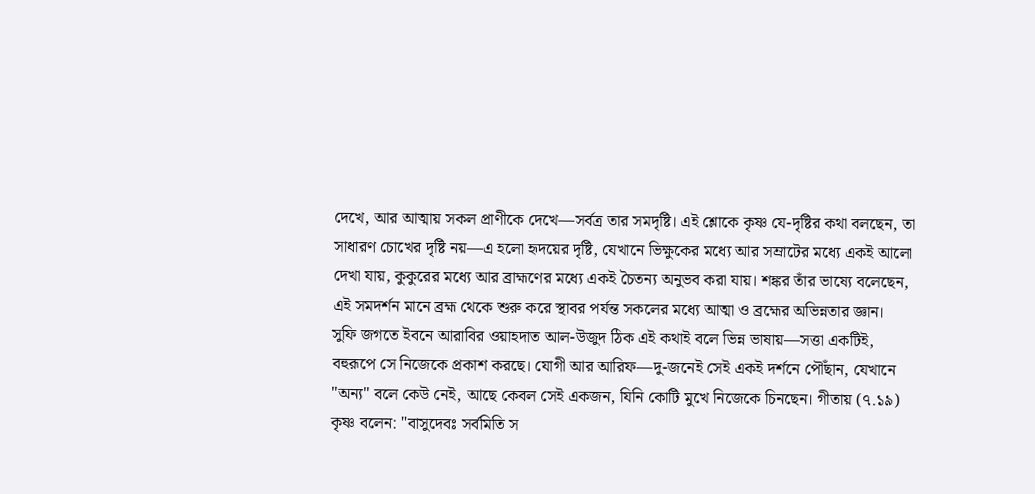দেখে, আর আত্মায় সকল প্রাণীকে দেখে—সর্বত্র তার সমদৃষ্টি। এই শ্লোকে কৃষ্ণ যে-দৃষ্টির কথা বলছেন, তা সাধারণ চোখের দৃষ্টি নয়—এ হলো হৃদয়ের দৃষ্টি, যেখানে ভিক্ষুকের মধ্যে আর সম্রাটের মধ্যে একই আলো দেখা যায়, কুকুরের মধ্যে আর ব্রাহ্মণের মধ্যে একই চৈতন্য অনুভব করা যায়। শঙ্কর তাঁর ভাষ্যে বলেছেন, এই সমদর্শন মানে ব্রহ্ম থেকে শুরু করে স্থাবর পর্যন্ত সকলের মধ্যে আত্মা ও ব্রহ্মের অভিন্নতার জ্ঞান।
সুফি জগতে ইবনে আরাবির ওয়াহদাত আল-উজুদ ঠিক এই কথাই বলে ভিন্ন ভাষায়—সত্তা একটিই, বহুরূপে সে নিজেকে প্রকাশ করছে। যোগী আর আরিফ—দু-জনেই সেই একই দর্শনে পৌঁছান, যেখানে "অন্য" বলে কেউ নেই, আছে কেবল সেই একজন, যিনি কোটি মুখে নিজেকে চিনছেন। গীতায় (৭.১৯) কৃষ্ণ বলেন: "বাসুদেবঃ সর্বমিতি স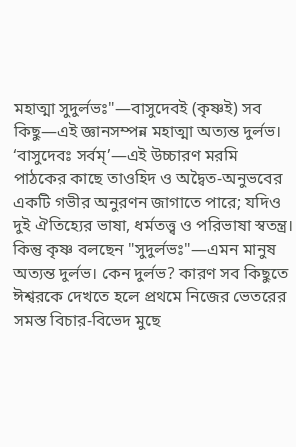মহাত্মা সুদুর্লভঃ"—বাসুদেবই (কৃষ্ণই) সব কিছু—এই জ্ঞানসম্পন্ন মহাত্মা অত্যন্ত দুর্লভ। ‘বাসুদেবঃ সর্বম্’—এই উচ্চারণ মরমি পাঠকের কাছে তাওহিদ ও অদ্বৈত-অনুভবের একটি গভীর অনুরণন জাগাতে পারে; যদিও দুই ঐতিহ্যের ভাষা, ধর্মতত্ত্ব ও পরিভাষা স্বতন্ত্র। কিন্তু কৃষ্ণ বলছেন "সুদুর্লভঃ"—এমন মানুষ অত্যন্ত দুর্লভ। কেন দুর্লভ? কারণ সব কিছুতে ঈশ্বরকে দেখতে হলে প্রথমে নিজের ভেতরের সমস্ত বিচার-বিভেদ মুছে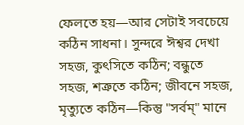ফেলতে হয়—আর সেটাই সবচেয়ে কঠিন সাধনা। সুন্দরে ঈশ্বর দেখা সহজ, কুৎসিতে কঠিন; বন্ধুতে সহজ, শত্রুতে কঠিন; জীবনে সহজ, মৃত্যুতে কঠিন—কিন্তু "সর্বম্" মানে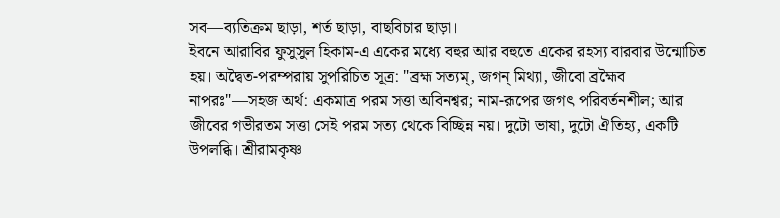সব—ব্যতিক্রম ছাড়া, শর্ত ছাড়া, বাছবিচার ছাড়া।
ইবনে আরাবির ফুসুসুল হিকাম-এ একের মধ্যে বহুর আর বহুতে একের রহস্য বারবার উন্মোচিত হয়। অদ্বৈত-পরম্পরায় সুপরিচিত সূত্র: "ব্রহ্ম সত্যম্, জগন্ মিথ্যা, জীবো ব্রহ্মৈব নাপরঃ"—সহজ অর্থ: একমাত্র পরম সত্তা অবিনশ্বর; নাম-রূপের জগৎ পরিবর্তনশীল; আর জীবের গভীরতম সত্তা সেই পরম সত্য থেকে বিচ্ছিন্ন নয়। দুটো ভাষা, দুটো ঐতিহ্য, একটি উপলব্ধি। শ্রীরামকৃষ্ণ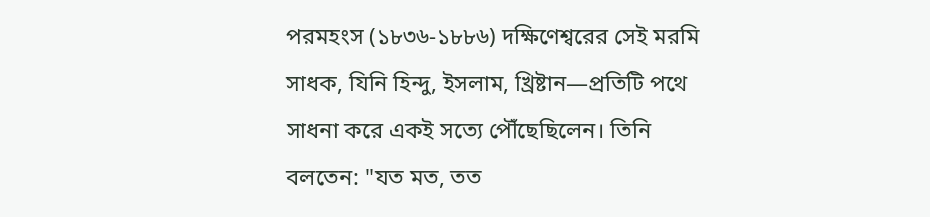পরমহংস (১৮৩৬-১৮৮৬) দক্ষিণেশ্বরের সেই মরমি সাধক, যিনি হিন্দু, ইসলাম, খ্রিষ্টান—প্রতিটি পথে সাধনা করে একই সত্যে পৌঁছেছিলেন। তিনি বলতেন: "যত মত, তত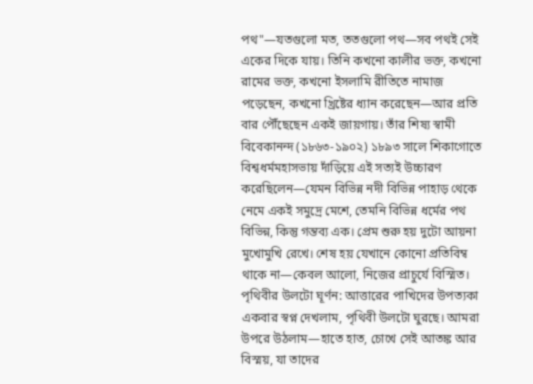পথ"—যতগুলো মত, ততগুলো পথ—সব পথই সেই একের দিকে যায়। তিনি কখনো কালীর ভক্ত, কখনো রামের ভক্ত, কখনো ইসলামি রীতিতে নামাজ পড়েছেন, কখনো খ্রিষ্টের ধ্যান করেছেন—আর প্রতি বার পৌঁছেছেন একই জায়গায়। তাঁর শিষ্য স্বামী বিবেকানন্দ (১৮৬৩-১৯০২) ১৮৯৩ সালে শিকাগোতে বিশ্বধর্মমহাসভায় দাঁড়িয়ে এই সত্যই উচ্চারণ করেছিলেন—যেমন বিভিন্ন নদী বিভিন্ন পাহাড় থেকে নেমে একই সমুদ্রে মেশে, তেমনি বিভিন্ন ধর্মের পথ বিভিন্ন, কিন্তু গন্তব্য এক। প্রেম শুরু হয় দুটো আয়না মুখোমুখি রেখে। শেষ হয় যেখানে কোনো প্রতিবিম্ব থাকে না—কেবল আলো, নিজের প্রাচুর্যে বিস্মিত।
পৃথিবীর উলটো ঘূর্ণন: আত্তারের পাখিদের উপত্যকা
একবার স্বপ্ন দেখলাম, পৃথিবী উলটো ঘুরছে। আমরা উপরে উঠলাম—হাতে হাত, চোখে সেই আতঙ্ক আর বিস্ময়, যা তাদের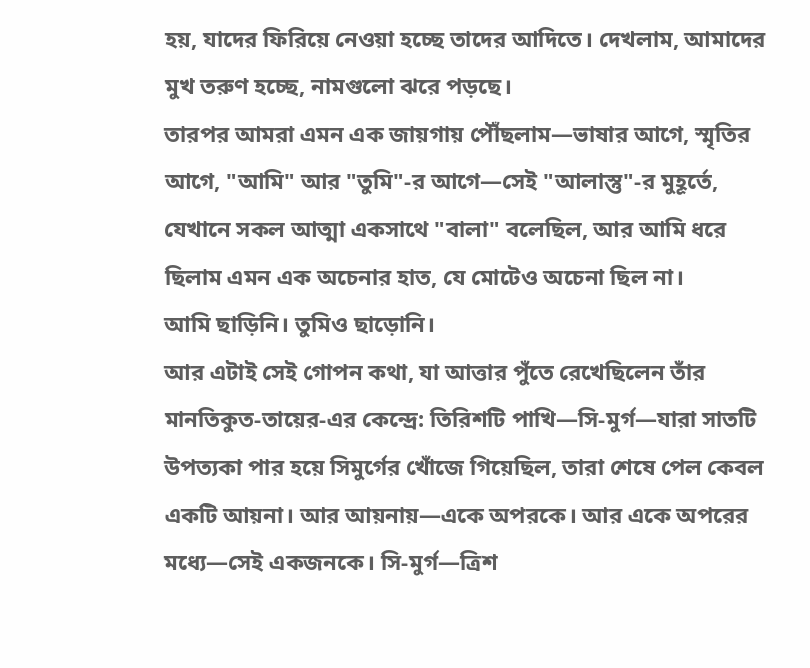হয়, যাদের ফিরিয়ে নেওয়া হচ্ছে তাদের আদিতে। দেখলাম, আমাদের মুখ তরুণ হচ্ছে, নামগুলো ঝরে পড়ছে।
তারপর আমরা এমন এক জায়গায় পৌঁছলাম—ভাষার আগে, স্মৃতির আগে, "আমি" আর "তুমি"-র আগে—সেই "আলাস্তু"-র মুহূর্তে, যেখানে সকল আত্মা একসাথে "বালা" বলেছিল, আর আমি ধরে ছিলাম এমন এক অচেনার হাত, যে মোটেও অচেনা ছিল না।
আমি ছাড়িনি। তুমিও ছাড়োনি।
আর এটাই সেই গোপন কথা, যা আত্তার পুঁতে রেখেছিলেন তাঁর মানতিকুত-তায়ের-এর কেন্দ্রে: তিরিশটি পাখি—সি-মুর্গ—যারা সাতটি উপত্যকা পার হয়ে সিমুর্গের খোঁজে গিয়েছিল, তারা শেষে পেল কেবল একটি আয়না। আর আয়নায়—একে অপরকে। আর একে অপরের মধ্যে—সেই একজনকে। সি-মুর্গ—ত্রিশ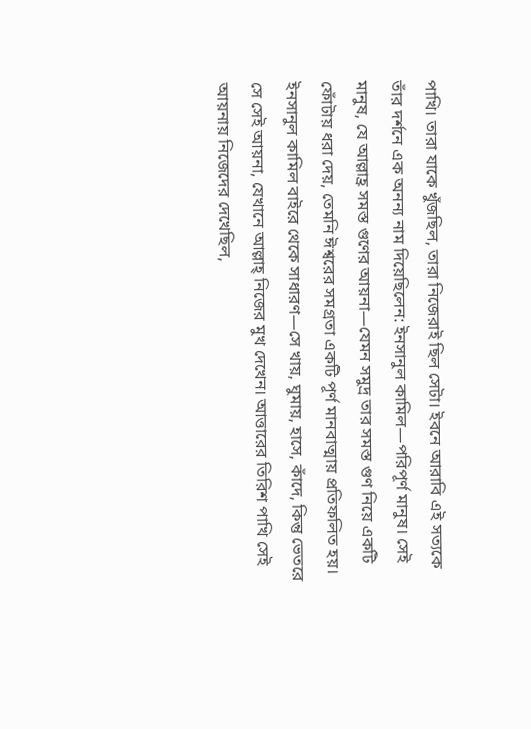পাখি। তারা যাকে খুঁজছিল, তারা নিজেরাই ছিল সেটা। ইবনে আরাবি এই সত্যকে তাঁর দর্শনে এক অনন্য নাম দিয়েছিলেন: ইনসানুল কামিল—পরিপূর্ণ মানুষ। সেই মানুষ, যে আল্লাহ্র সমস্ত গুণের আয়না—যেমন সমুদ্র তার সমস্ত গুণ নিয়ে একটি ফোঁটায় ধরা দেয়, তেমনি ঈশ্বরের সমগ্রতা একটি পূর্ণ মানবাত্মায় প্রতিফলিত হয়।
ইনসানুল কামিল বাইরে থেকে সাধারণ—সে খায়, ঘুমায়, হাসে, কাঁদে, কিন্তু ভেতরে সে সেই আয়না, যেখানে আল্লাহ্ নিজের মুখ দেখেন। আত্তারের তিরিশ পাখি সেই আয়নায় নিজেদের দেখেছিল,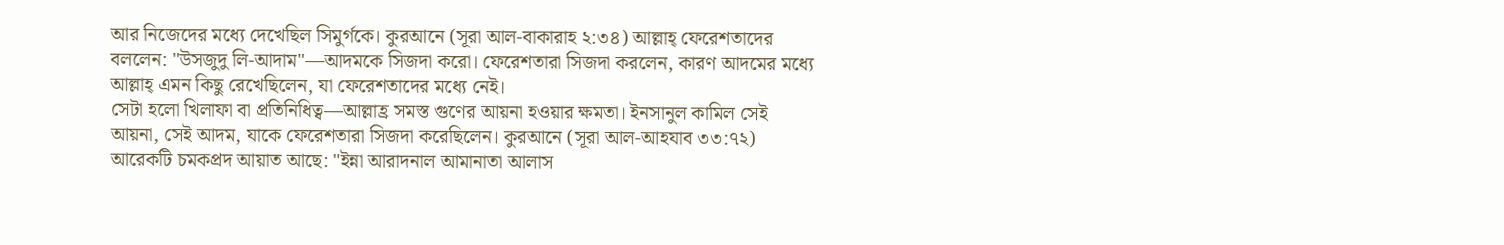আর নিজেদের মধ্যে দেখেছিল সিমুর্গকে। কুরআনে (সূরা আল-বাকারাহ ২:৩৪) আল্লাহ্ ফেরেশতাদের বললেন: "উসজুদু লি-আদাম"—আদমকে সিজদা করো। ফেরেশতারা সিজদা করলেন, কারণ আদমের মধ্যে আল্লাহ্ এমন কিছু রেখেছিলেন, যা ফেরেশতাদের মধ্যে নেই।
সেটা হলো খিলাফা বা প্রতিনিধিত্ব—আল্লাহ্র সমস্ত গুণের আয়না হওয়ার ক্ষমতা। ইনসানুল কামিল সেই আয়না, সেই আদম, যাকে ফেরেশতারা সিজদা করেছিলেন। কুরআনে (সূরা আল-আহযাব ৩৩:৭২) আরেকটি চমকপ্রদ আয়াত আছে: "ইন্না আরাদনাল আমানাতা আলাস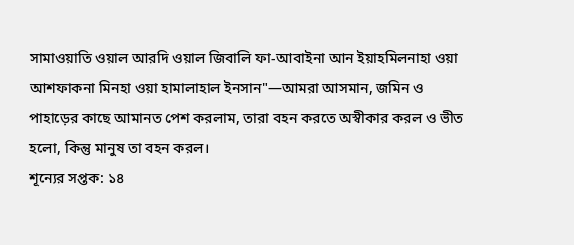সামাওয়াতি ওয়াল আরদি ওয়াল জিবালি ফা-আবাইনা আন ইয়াহমিলনাহা ওয়া আশফাকনা মিনহা ওয়া হামালাহাল ইনসান"—আমরা আসমান, জমিন ও পাহাড়ের কাছে আমানত পেশ করলাম, তারা বহন করতে অস্বীকার করল ও ভীত হলো, কিন্তু মানুষ তা বহন করল।
শূন্যের সপ্তক: ১৪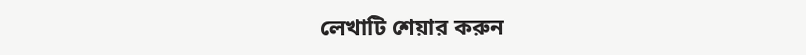লেখাটি শেয়ার করুন